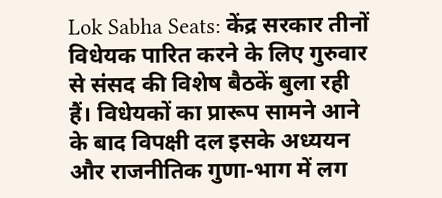Lok Sabha Seats: केंद्र सरकार तीनों विधेयक पारित करने के लिए गुरुवार से संसद की विशेष बैठकें बुला रही हैं। विधेयकों का प्रारूप सामने आने के बाद विपक्षी दल इसके अध्ययन और राजनीतिक गुणा-भाग में लग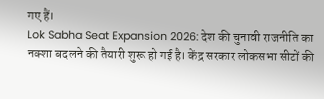गए हैं।
Lok Sabha Seat Expansion 2026: देश की चुनावी राजनीति का नक्शा बदलने की तैयारी शुरू हो गई है। केंद्र सरकार लोकसभा सीटों की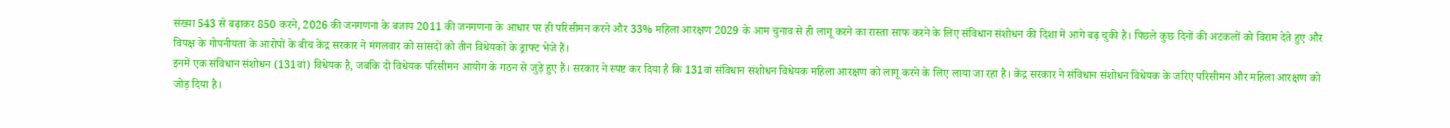संख्या 543 से बढ़ाकर 850 करने, 2026 की जनगणना के बजाय 2011 की जनगणना के आधार पर ही परिसीमन करने और 33% महिला आरक्षण 2029 के आम चुनाव से ही लागू करने का रास्ता साफ करने के लिए संविधान संशोधन की दिशा में आगे बढ़ चुकी है। पिछले कुछ दिनों की अटकलों को विराम देते हुए और विपक्ष के गोपनीयता के आरोपों के बीच केंद्र सरकार ने मंगलवार को सांसदों को तीन विधेयकों के ड्राफ्ट भेजे हैं।
इनमें एक संविधान संशोधन (131वां) विधेयक है, जबकि दो विधेयक परिसीमन आयोग के गठन से जुड़े हुए हैं। सरकार ने स्पष्ट कर दिया है कि 131वां संविधान संशोधन विधेयक महिला आरक्षण को लागू करने के लिए लाया जा रहा है। केंद्र सरकार ने संविधान संशोधन विधेयक के जरिए परिसीमन और महिला आरक्षण को जोड़ दिया है।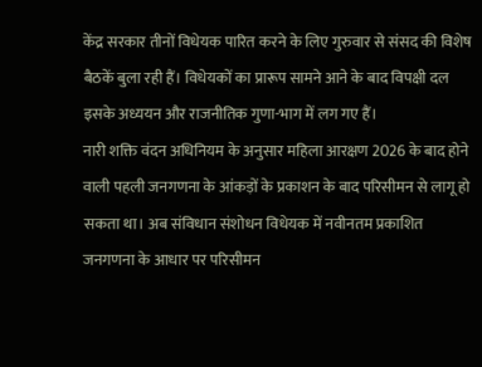केंद्र सरकार तीनों विधेयक पारित करने के लिए गुरुवार से संसद की विशेष बैठकें बुला रही हैं। विधेयकों का प्रारूप सामने आने के बाद विपक्षी दल इसके अध्ययन और राजनीतिक गुणा-भाग में लग गए हैं।
नारी शक्ति वंदन अधिनियम के अनुसार महिला आरक्षण 2026 के बाद होने वाली पहली जनगणना के आंकड़ों के प्रकाशन के बाद परिसीमन से लागू हो सकता था। अब संविधान संशोधन विधेयक में नवीनतम प्रकाशित जनगणना के आधार पर परिसीमन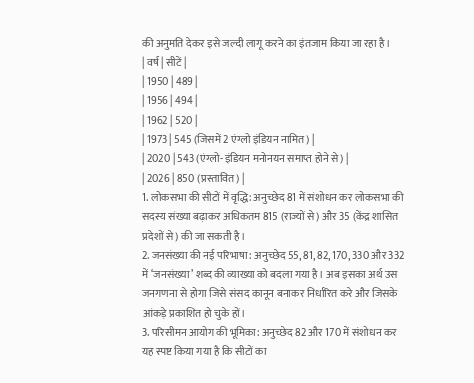की अनुमति देकर इसे जल्दी लागू करने का इंतजाम किया जा रहा है।
| वर्ष | सीटें |
| 1950 | 489 |
| 1956 | 494 |
| 1962 | 520 |
| 1973 | 545 (जिसमें 2 एंग्लो इंडियन नामित) |
| 2020 | 543 (एंग्लो-इंडियन मनोनयन समाप्त होने से) |
| 2026 | 850 (प्रस्तावित) |
1. लोकसभा की सीटों में वृद्धि: अनुच्छेद 81 में संशोधन कर लोकसभा की सदस्य संख्या बढ़ाकर अधिकतम 815 (राज्यों से) और 35 (केंद्र शासित प्रदेशों से) की जा सकती है।
2. जनसंख्या की नई परिभाषा: अनुच्छेद 55, 81, 82, 170, 330 और 332 में ‘जनसंख्या’ शब्द की व्याख्या को बदला गया है। अब इसका अर्थ उस जनगणना से होगा जिसे संसद कानून बनाकर निर्धारित करे और जिसके आंकड़े प्रकाशित हो चुके हों।
3. परिसीमन आयोग की भूमिका: अनुच्छेद 82 और 170 में संशोधन कर यह स्पष्ट किया गया है कि सीटों का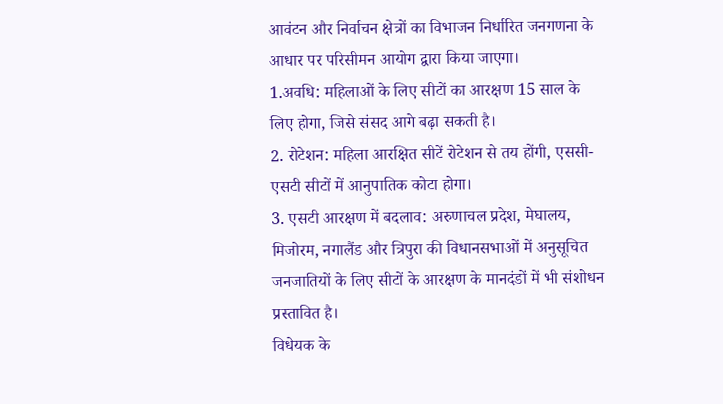आवंटन और निर्वाचन क्षेत्रों का विभाजन निर्धारित जनगणना के आधार पर परिसीमन आयोग द्वारा किया जाएगा।
1.अवधि: महिलाओं के लिए सीटों का आरक्षण 15 साल के लिए होगा, जिसे संसद आगे बढ़ा सकती है।
2. रोटेशन: महिला आरक्षित सीटें रोटेशन से तय होंगी, एससी-एसटी सीटों में आनुपातिक कोटा होगा।
3. एसटी आरक्षण में बदलाव: अरुणाचल प्रदेश, मेघालय, मिजोरम, नगालैंड और त्रिपुरा की विधानसभाओं में अनुसूचित जनजातियों के लिए सीटों के आरक्षण के मानदंडों में भी संशोधन प्रस्तावित है।
विधेयक के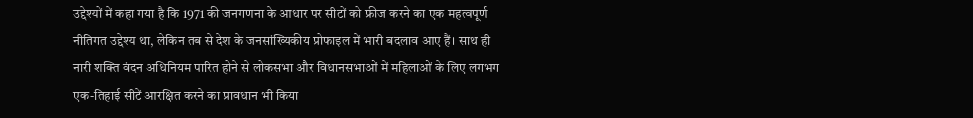उद्देश्यों में कहा गया है कि 1971 की जनगणना के आधार पर सीटों को फ्रीज करने का एक महत्वपूर्ण नीतिगत उद्देश्य था, लेकिन तब से देश के जनसांख्यिकीय प्रोफाइल में भारी बदलाव आए हैं। साथ ही नारी शक्ति वंदन अधिनियम पारित होने से लोकसभा और विधानसभाओं में महिलाओं के लिए लगभग एक-तिहाई सीटें आरक्षित करने का प्रावधान भी किया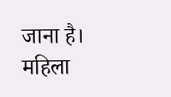जाना है।
महिला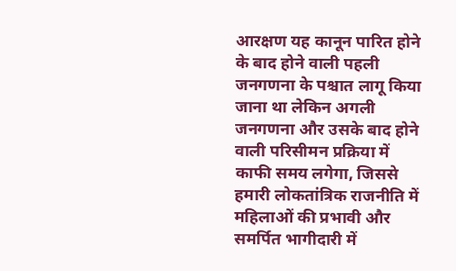आरक्षण यह कानून पारित होने के बाद होने वाली पहली जनगणना के पश्चात लागू किया जाना था लेकिन अगली जनगणना और उसके बाद होने वाली परिसीमन प्रक्रिया में काफी समय लगेगा, जिससे हमारी लोकतांत्रिक राजनीति में महिलाओं की प्रभावी और समर्पित भागीदारी में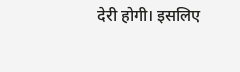देरी होगी। इसलिए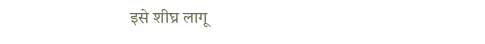इसे शीघ्र लागू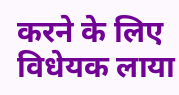करने के लिए विधेयक लाया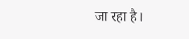जा रहा है।